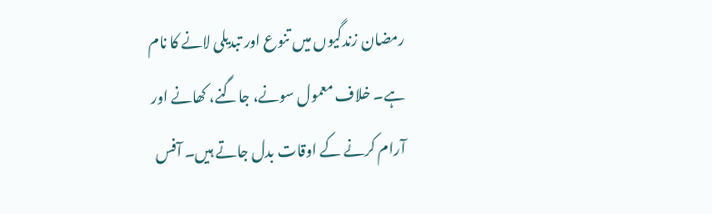رمضان زندگیوں میں تنوع اور تبدیلی لانے کا نام ہے۔ خلاف معمول سونے، جاگنے، کھانے اور آرام کرنے کے اوقات بدل جاتے ہیں۔ آفس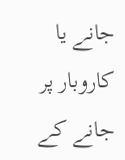جانے یا کاروبار پر جانے کے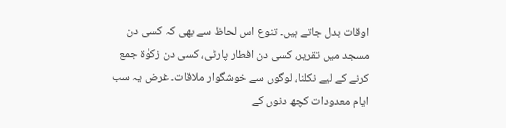اوقات بدل جاتے ہیں۔ تنوع اس لحاظ سے بھی کہ کسی دن مسجد میں تقریر، کسی دن افطار پارٹی، کسی دن زکوٰۃ جمع کرنے کے لیے نکلنا، لوگوں سے خوشگوار ملاقات۔ غرض یہ سب ایام معدودات کچھ دنوں کے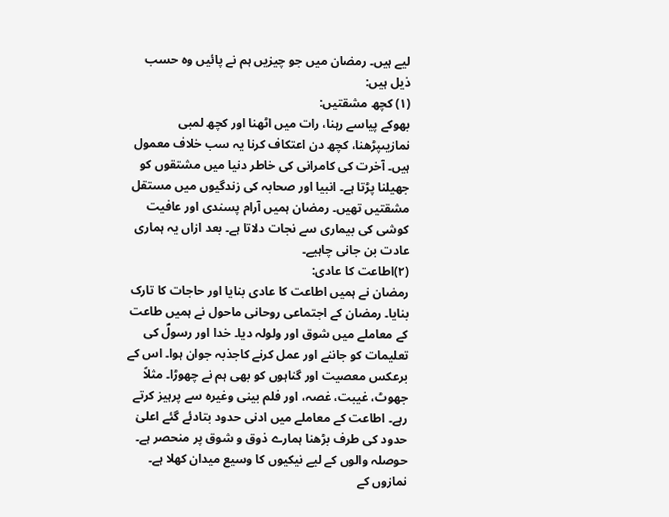لیے ہیں۔ رمضان میں جو چیزیں ہم نے پائیں وہ حسب ذیل ہیں:
(۱) کچھ مشقتیں:
بھوکے پیاسے رہنا، رات میں اٹھنا اور کچھ لمبی نمازیںپڑھنا، کچھ دن اعتکاف کرنا یہ سب خلاف معمول ہیں۔ آخرت کی کامرانی کی خاطر دنیا میں مشتقوں کو جھیلنا پڑتا ہے۔ انبیا اور صحابہ کی زندگیوں میں مستقل مشقتیں تھیں۔ رمضان ہمیں آرام پسندی اور عافیت کوشی کی بیماری سے نجات دلاتا ہے۔ بعد ازاں یہ ہماری عادت بن جانی چاہیے۔
(۲)اطاعت کا عادی:
رمضان نے ہمیں اطاعت کا عادی بنایا اور حاجات کا تارک بنایا۔ رمضان کے اجتماعی روحانی ماحول نے ہمیں طاعت کے معاملے میں شوق اور ولولہ دیا۔ خدا اور رسولؐ کی تعلیمات کو جاننے اور عمل کرنے کاجذبہ جوان ہوا۔ اس کے برعکس معصیت اور گناہوں کو بھی ہم نے چھوڑا۔ مثلاً جھوٹ، غیبت، غصہ، اور فلم بینی وغیرہ سے پرہیز کرتے رہے۔ اطاعت کے معاملے میں ادنی حدود بتادئے گئے اعلیٰ حدود کی طرف بڑھنا ہمارے ذوق و شوق پر منحصر ہے۔ حوصلہ والوں کے لیے نیکیوں کا وسیع میدان کھلا ہے۔ نمازوں کے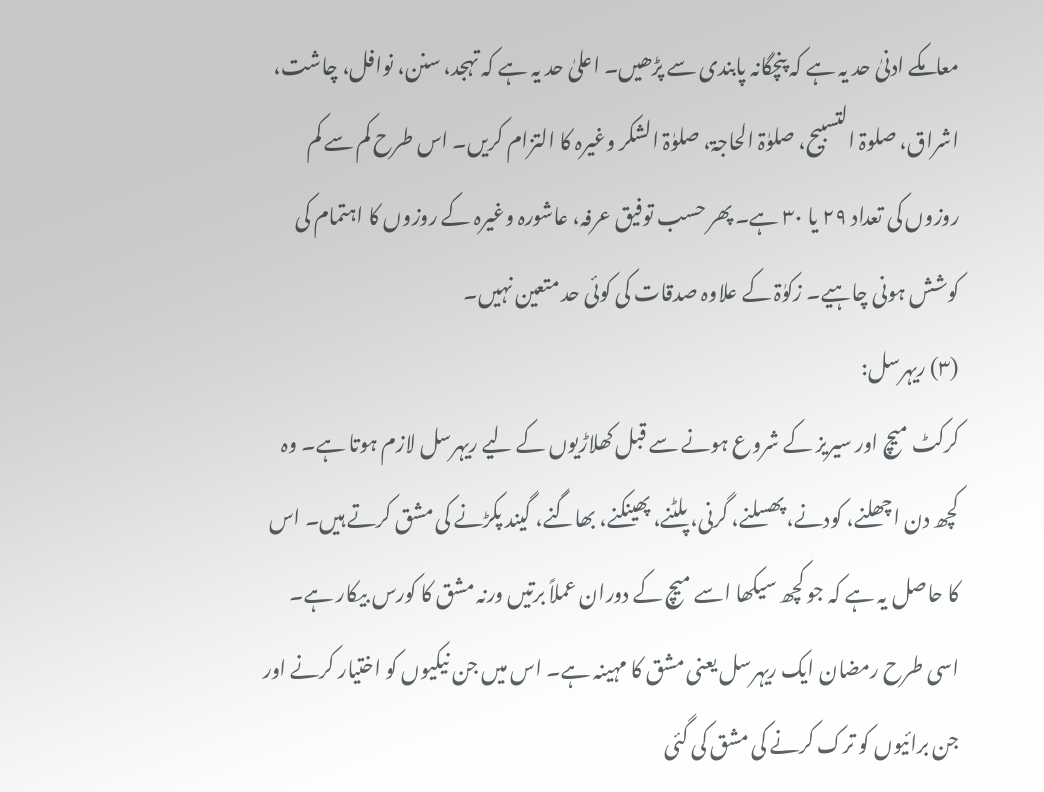معامکے ادنیٰ حد یہ ہے کہ پنچگانہ پابندی سے پڑھیں۔ اعلیٰ حد یہ ہے کہ تہجد، سنن، نوافل، چاشت، اشراق، صلوۃ التسبیح، صلوٰۃ الحاجۃ، صلوٰۃ الشکر وغیرہ کا التزام کریں۔ اس طرح کم سے کم روزوں کی تعداد ۲۹ یا ۳۰ ہے۔ پھر حسب توفیق عرفہ، عاشورہ وغیرہ کے روزوں کا اہتمام کی کوشش ہونی چاہیے۔ زکوٰۃ کے علاوہ صدقات کی کوئی حد متعین نہیں۔
(۳) ریہرسل:
کرکٹ میچ اور سیریز کے شروع ہونے سے قبل کھلاڑیوں کے لیے ریہرسل لازم ہوتا ہے۔ وہ کچھ دن اچھلنے، کودنے، پھسلنے، گرنی، پلٹنے، پھینکنے، بھاگنے، گیند پکڑنے کی مشق کرتے ہیں۔ اس کا حاصل یہ ہے کہ جو کچھ سیکھا اسے میچ کے دوران عملاً برتیں ورنہ مشق کا کورس بیکار ہے۔ اسی طرح رمضان ایک ریہرسل یعنی مشق کا مہینہ ہے۔ اس میں جن نیکیوں کو اختیار کرنے اور جن برائیوں کو ترک کرنے کی مشق کی گئی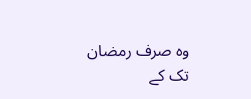وہ صرف رمضان تک کے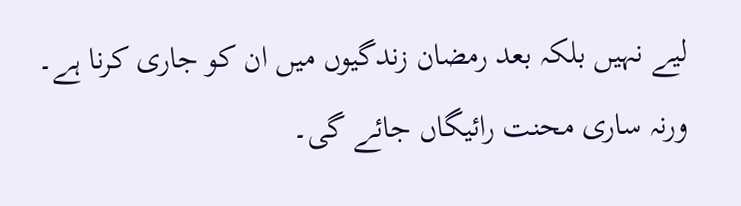لیے نہیں بلکہ بعد رمضان زندگیوں میں ان کو جاری کرنا ہے۔ ورنہ ساری محنت رائیگاں جائے گی۔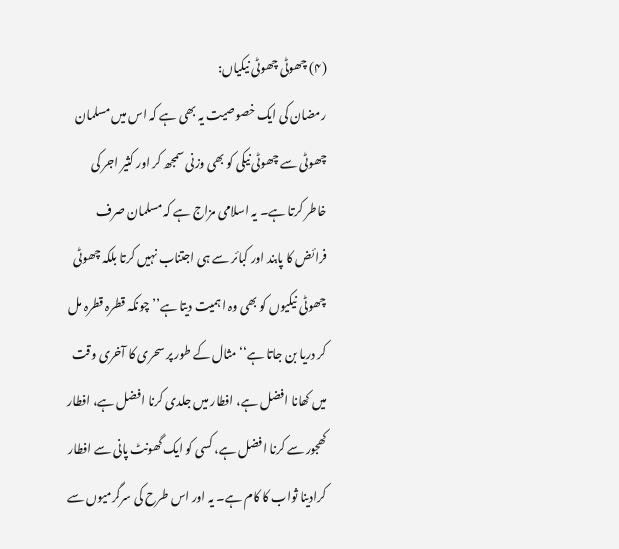(۴) چھوٹی چھوٹی نیکیاں:
رمضان کی ایک خصوصیت یہ بھی ہے کہ اس میں مسلمان چھوٹی سے چھوٹی نیکی کو بھی وزنی سمجھ کر اور کثیر اجر کی خاطر کرتا ہے۔ یہ اسلامی مزاج ہے کہ مسلمان صرف فرائض کا پابند اور کبائر سے ہی اجتناب نہیں کرتا بلکہ چھوٹی چھوٹی نیکیوں کو بھی وہ اہمیت دیتا ہے’’چونکہ قطرہ قطرہ مل کر دریا بن جاتا ہے‘‘ مثال کے طور پر سحری کا آخری وقت میں کھانا افضل ہے، افطار میں جلدی کرنا افضل ہے، افطار کھجور سے کرنا افضل ہے، کسی کو ایک گھونٹ پانی سے افطار کرادینا ثواب کا کام ہے۔ یہ اور اس طرح کی سرگرمیوں سے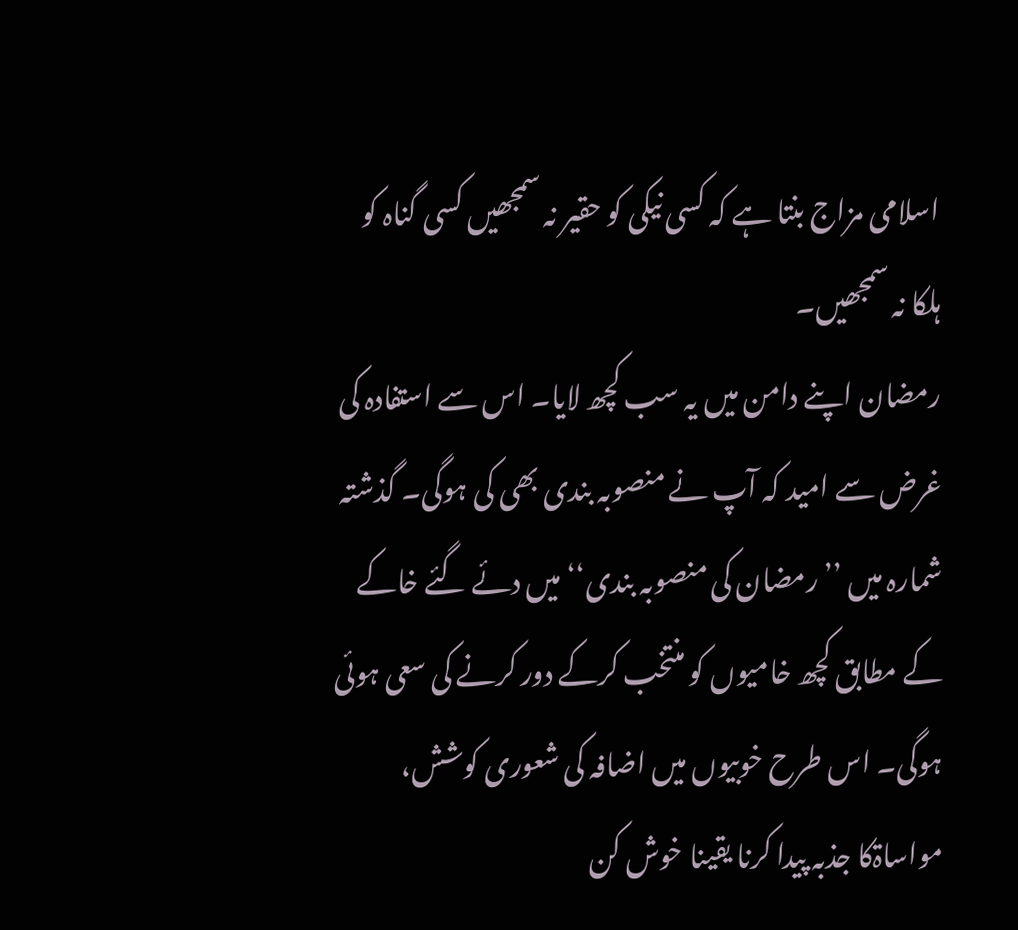اسلامی مزاج بنتا ہے کہ کسی نیکی کو حقیر نہ سمجھیں کسی گناہ کو ہلکا نہ سمجھیں۔
رمضان اپنے دامن میں یہ سب کچھ لایا۔ اس سے استفادہ کی غرض سے امید کہ آپ نے منصوبہ بندی بھی کی ہوگی۔ گذشتہ شمارہ میں ’’رمضان کی منصوبہ بندی‘‘ میں دئے گئے خاکے کے مطابق کچھ خامیوں کو منتخب کرکے دور کرنے کی سعی ہوئی ہوگی۔ اس طرح خوبیوں میں اضافہ کی شعوری کوشش، مواساۃکا جذبہ پیدا کرنا یقینا خوش کن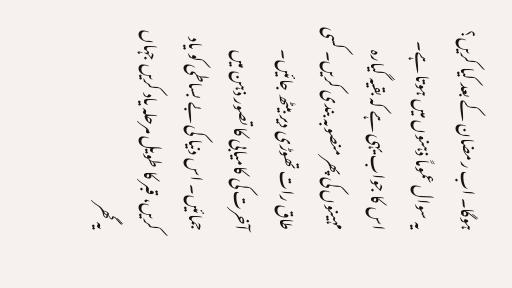ہوگا۔ اب رمضان کے بعد کیا کریں؟ یہ سوال عموماً ذہنوں میں ہوتا ہے۔ اس کا جواب یہی ہے کہ بقیہ گیارہ مہینوں کی پھر منصوبہ بندی کریں۔ کسی طاق رات تھوڑی دیر بیٹھ جائیں۔ آخرت کی کامیابی کا تصور ذہن میں جمائیں۔ اس دنیا کی بے بساطی کو یاد کریں، قبر کا طویل مرحلہ یاد کریں جہاں یہ گھر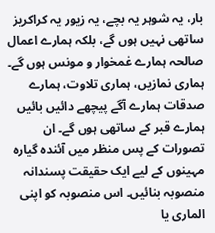بار، یہ شوہر یہ بچے، یہ زیور یہ کراکریز ساتھی نہیں ہوں گے، بلکہ ہمارے اعمال صالحہ ہمارے غمخوار و مونس ہوں گے۔ ہماری نمازیں، ہماری تلاوت، ہمارے صدقات ہمارے آگے پیچھے دائیں بائیں ہمارے قبر کے ساتھی ہوں گے۔ ان تصورات کے پس منظر میں آئندہ گیارہ مہینوں کے لیے ایک حقیقت پسندانہ منصوبہ بنائیں۔ اس منصوبہ کو اپنی الماری یا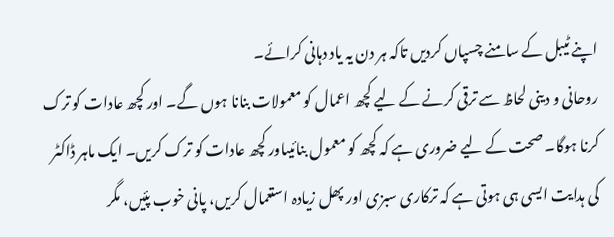اپنے ٹیبل کے سامنے چسپاں کردیں تاکہ ہر دن یہ یاد دہانی کرائے۔
روحانی و دینی لحاظ سے ترقی کرنے کے لیے کچھ اعمال کو معمولات بنانا ہوں گے۔ اور کچھ عادات کو ترک کرنا ہوگا۔ صحت کے لیے ضروری ہے کہ کچھ کو معمول بنائیںاور کچھ عادات کو ترک کریں۔ ایک ماہر ڈاکٹر کی ہدایت ایسی ہی ہوتی ہے کہ ترکاری سبزی اور پھل زیادہ استعمال کریں، پانی خوب پئیں، مگر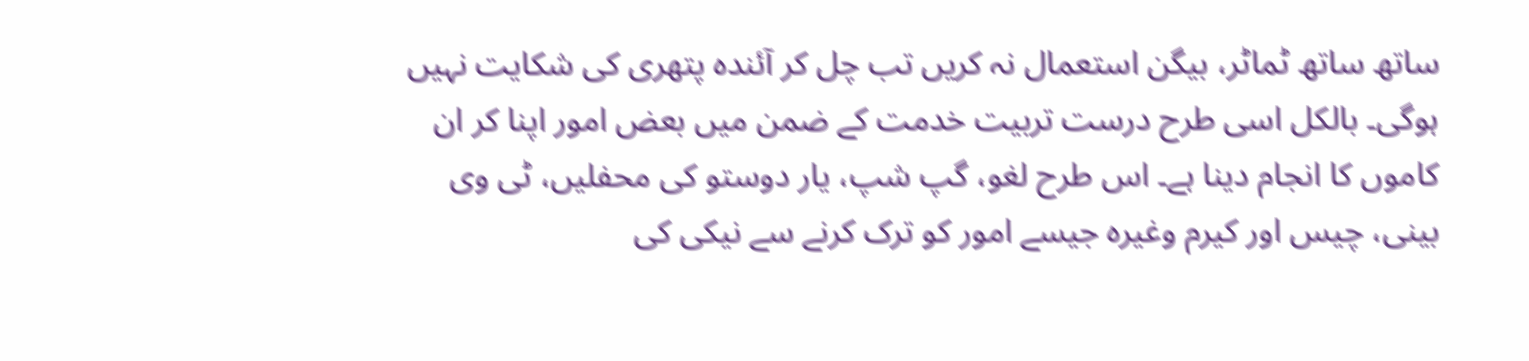ساتھ ساتھ ٹماٹر، بیگن استعمال نہ کریں تب چل کر آئندہ پتھری کی شکایت نہیں ہوگی۔ بالکل اسی طرح درست تربیت خدمت کے ضمن میں بعض امور اپنا کر ان کاموں کا انجام دینا ہے۔ اس طرح لغو، گپ شپ، یار دوستو کی محفلیں، ٹی وی بینی، چیس اور کیرم وغیرہ جیسے امور کو ترک کرنے سے نیکی کی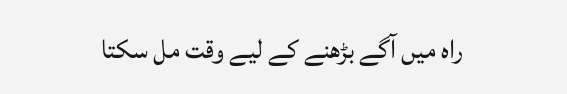راہ میں آگے بڑھنے کے لیے وقت مل سکتا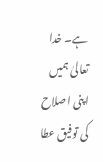ہے۔ خدا تعالیٰ ہمیں اپنی اصلاح کی توفیق عطا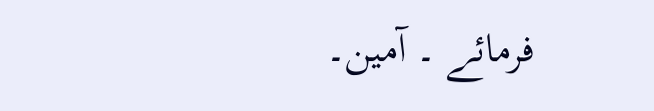فرمائے ۔ آمین۔